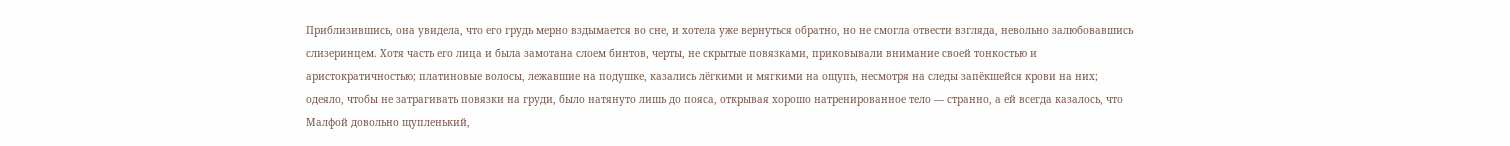Приблизившись, она увидела, что его грудь мерно вздымается во сне, и хотела уже вернуться обратно, но не смогла отвести взгляда, невольно залюбовавшись слизеринцем. Хотя часть его лица и была замотана слоем бинтов, черты, не скрытые повязками, приковывали внимание своей тонкостью и аристократичностью; платиновые волосы, лежавшие на подушке, казались лёгкими и мягкими на ощупь, несмотря на следы запёкшейся крови на них; одеяло, чтобы не затрагивать повязки на груди, было натянуто лишь до пояса, открывая хорошо натренированное тело — странно, а ей всегда казалось, что Малфой довольно щупленький,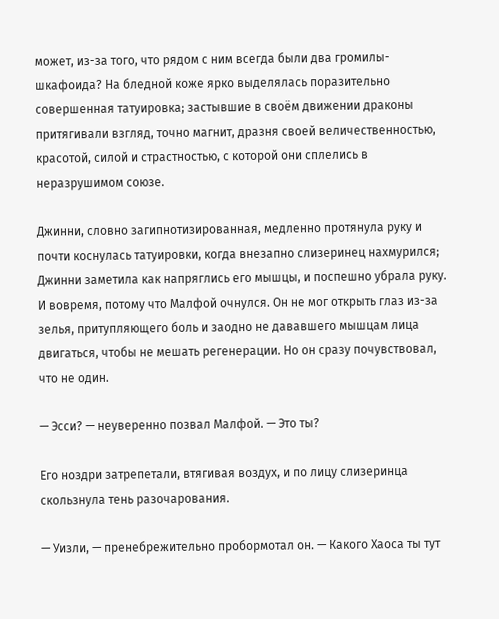может, из-за того, что рядом с ним всегда были два громилы-шкафоида? На бледной коже ярко выделялась поразительно совершенная татуировка; застывшие в своём движении драконы притягивали взгляд, точно магнит, дразня своей величественностью, красотой, силой и страстностью, с которой они сплелись в неразрушимом союзе.

Джинни, словно загипнотизированная, медленно протянула руку и почти коснулась татуировки, когда внезапно слизеринец нахмурился; Джинни заметила как напряглись его мышцы, и поспешно убрала руку. И вовремя, потому что Малфой очнулся. Он не мог открыть глаз из-за зелья, притупляющего боль и заодно не дававшего мышцам лица двигаться, чтобы не мешать регенерации. Но он сразу почувствовал, что не один.

— Эсси? — неуверенно позвал Малфой. — Это ты?

Его ноздри затрепетали, втягивая воздух, и по лицу слизеринца скользнула тень разочарования.

— Уизли, — пренебрежительно пробормотал он. — Какого Хаоса ты тут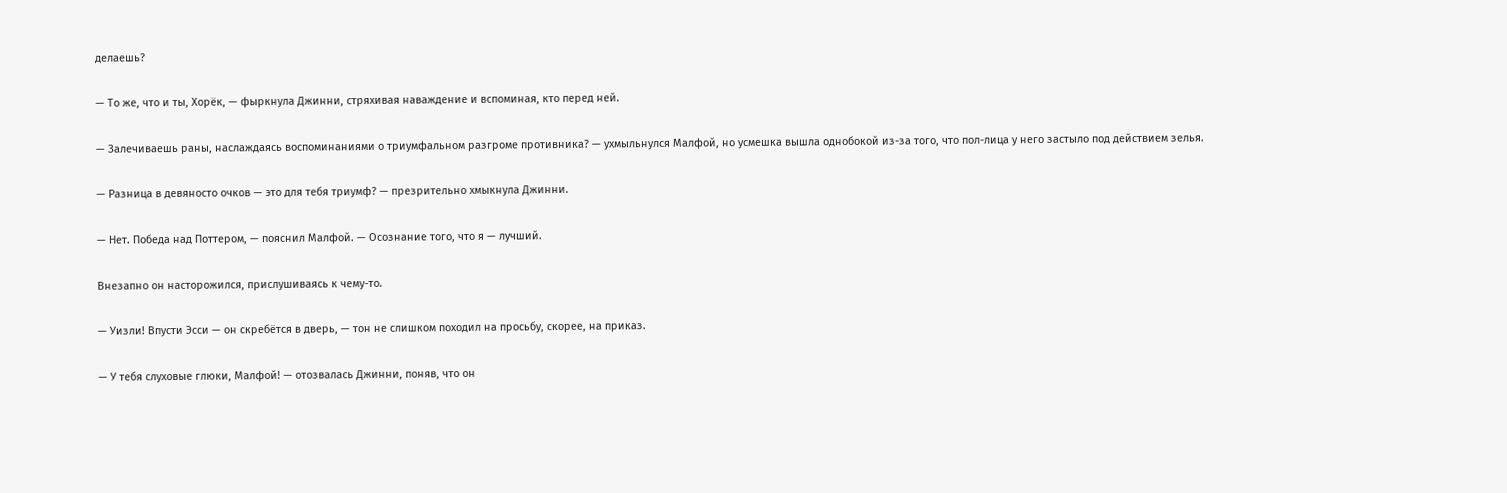делаешь?

— То же, что и ты, Хорёк, — фыркнула Джинни, стряхивая наваждение и вспоминая, кто перед ней.

— Залечиваешь раны, наслаждаясь воспоминаниями о триумфальном разгроме противника? — ухмыльнулся Малфой, но усмешка вышла однобокой из-за того, что пол-лица у него застыло под действием зелья.

— Разница в девяносто очков — это для тебя триумф? — презрительно хмыкнула Джинни.

— Нет. Победа над Поттером, — пояснил Малфой. — Осознание того, что я — лучший.

Внезапно он насторожился, прислушиваясь к чему-то.

— Уизли! Впусти Эсси — он скребётся в дверь, — тон не слишком походил на просьбу, скорее, на приказ.

— У тебя слуховые глюки, Малфой! — отозвалась Джинни, поняв, что он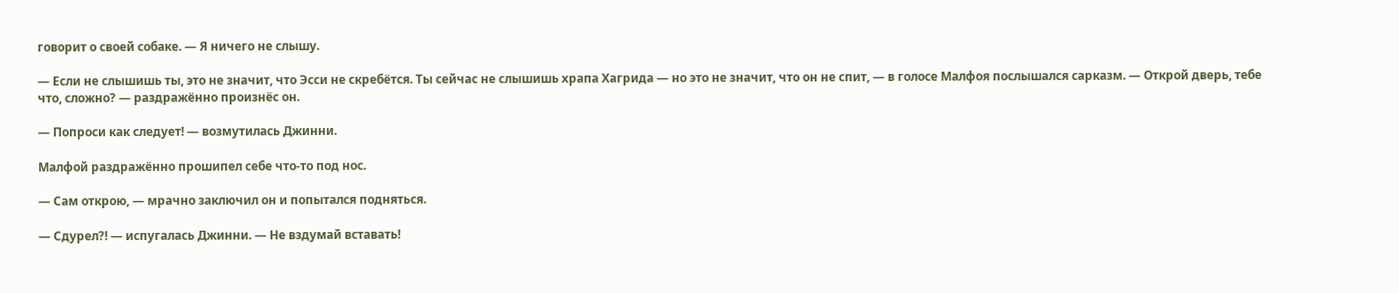говорит о своей собаке. — Я ничего не слышу.

— Если не слышишь ты, это не значит, что Эсси не скребётся. Ты сейчас не слышишь храпа Хагрида — но это не значит, что он не спит, — в голосе Малфоя послышался сарказм. — Открой дверь, тебе что, сложно? — раздражённо произнёс он.

— Попроси как следует! — возмутилась Джинни.

Малфой раздражённо прошипел себе что-то под нос.

— Сам открою, — мрачно заключил он и попытался подняться.

— Сдурел?! — испугалась Джинни. — Не вздумай вставать!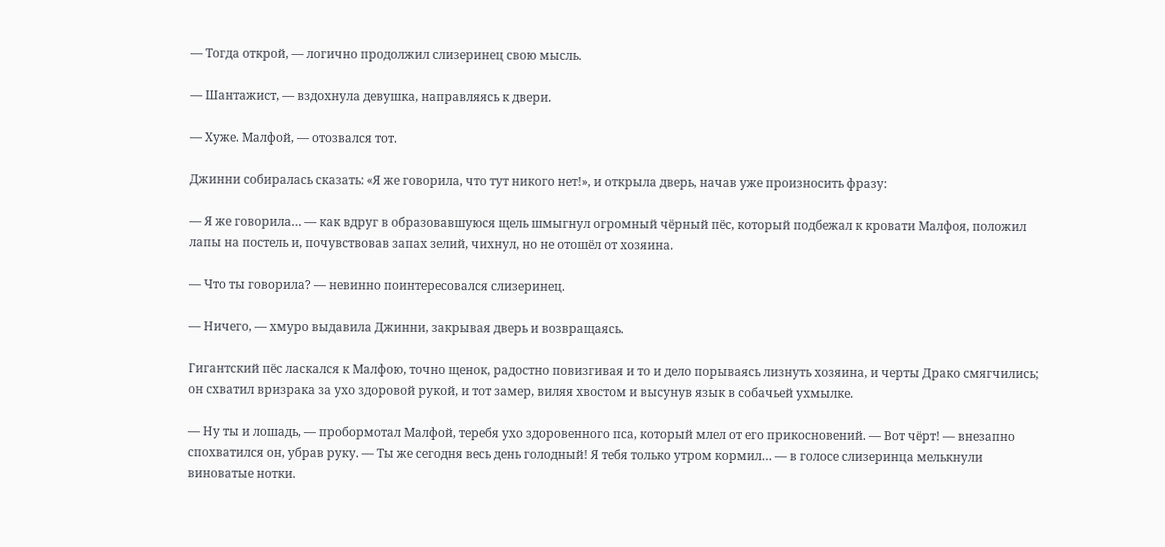— Тогда открой, — логично продолжил слизеринец свою мысль.

— Шантажист, — вздохнула девушка, направляясь к двери.

— Хуже. Малфой, — отозвался тот.

Джинни собиралась сказать: «Я же говорила, что тут никого нет!», и открыла дверь, начав уже произносить фразу:

— Я же говорила… — как вдруг в образовавшуюся щель шмыгнул огромный чёрный пёс, который подбежал к кровати Малфоя, положил лапы на постель и, почувствовав запах зелий, чихнул, но не отошёл от хозяина.

— Что ты говорила? — невинно поинтересовался слизеринец.

— Ничего, — хмуро выдавила Джинни, закрывая дверь и возвращаясь.

Гигантский пёс ласкался к Малфою, точно щенок, радостно повизгивая и то и дело порываясь лизнуть хозяина, и черты Драко смягчились; он схватил вризрака за ухо здоровой рукой, и тот замер, виляя хвостом и высунув язык в собачьей ухмылке.

— Ну ты и лошадь, — пробормотал Малфой, теребя ухо здоровенного пса, который млел от его прикосновений. — Вот чёрт! — внезапно спохватился он, убрав руку. — Ты же сегодня весь день голодный! Я тебя только утром кормил… — в голосе слизеринца мелькнули виноватые нотки.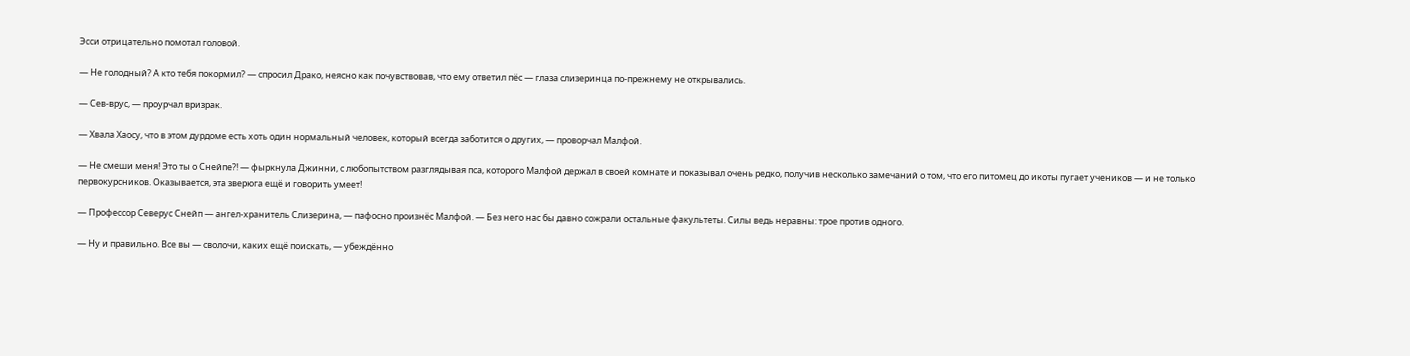Эсси отрицательно помотал головой.

— Не голодный? А кто тебя покормил? — спросил Драко, неясно как почувствовав, что ему ответил пёс — глаза слизеринца по-прежнему не открывались.

— Сев-врус, — проурчал вризрак.

— Хвала Хаосу, что в этом дурдоме есть хоть один нормальный человек, который всегда заботится о других, — проворчал Малфой.

— Не смеши меня! Это ты о Снейпе?! — фыркнула Джинни, с любопытством разглядывая пса, которого Малфой держал в своей комнате и показывал очень редко, получив несколько замечаний о том, что его питомец до икоты пугает учеников — и не только первокурсников. Оказывается, эта зверюга ещё и говорить умеет!

— Профессор Северус Снейп — ангел-хранитель Слизерина, — пафосно произнёс Малфой. — Без него нас бы давно сожрали остальные факультеты. Силы ведь неравны: трое против одного.

— Ну и правильно. Все вы — сволочи, каких ещё поискать, — убеждённо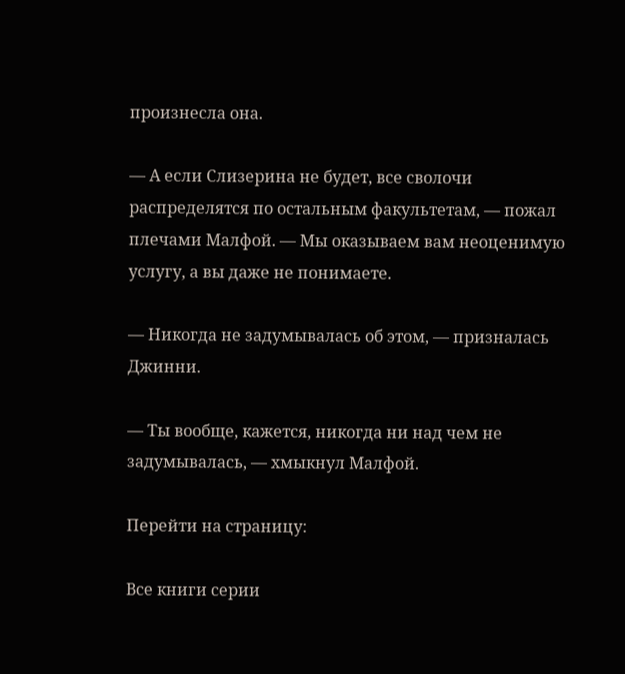произнесла она.

— А если Слизерина не будет, все сволочи распределятся по остальным факультетам, — пожал плечами Малфой. — Мы оказываем вам неоценимую услугу, а вы даже не понимаете.

— Никогда не задумывалась об этом, — призналась Джинни.

— Ты вообще, кажется, никогда ни над чем не задумывалась, — хмыкнул Малфой.

Перейти на страницу:

Все книги серии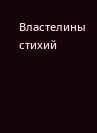Властелины стихий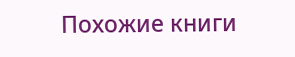Похожие книги